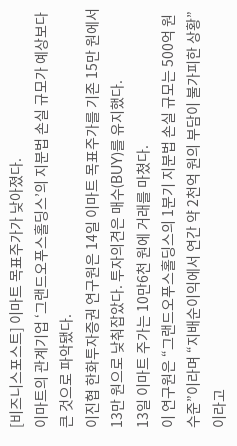[비즈니스포스트] 이마트 목표주가가 낮아졌다.
이마트의 관계기업 ‘그랜드오푸스홀딩스’의 지분법 손실 규모가 예상보다 큰 것으로 파악됐다.
이진협 한화투자증권 연구원은 14일 이마트 목표주가를 기존 15만 원에서 13만 원으로 낮춰잡았다. 투자의견은 매수(BUY)를 유지했다.
13일 이마트 주가는 10만6천 원에 거래를 마쳤다.
이 연구원은 “그랜드오푸스홀딩스의 1분기 지분법 손실 규모는 500억 원 수준”이라며 “지배순이익에서 연간 약 2천억 원의 부담이 불가피한 상황”이라고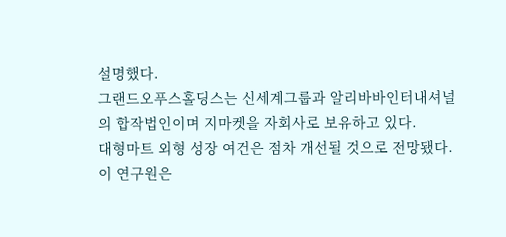설명했다.
그랜드오푸스홀딩스는 신세계그룹과 알리바바인터내셔널의 합작법인이며 지마켓을 자회사로 보유하고 있다.
대형마트 외형 성장 여건은 점차 개선될 것으로 전망됐다.
이 연구원은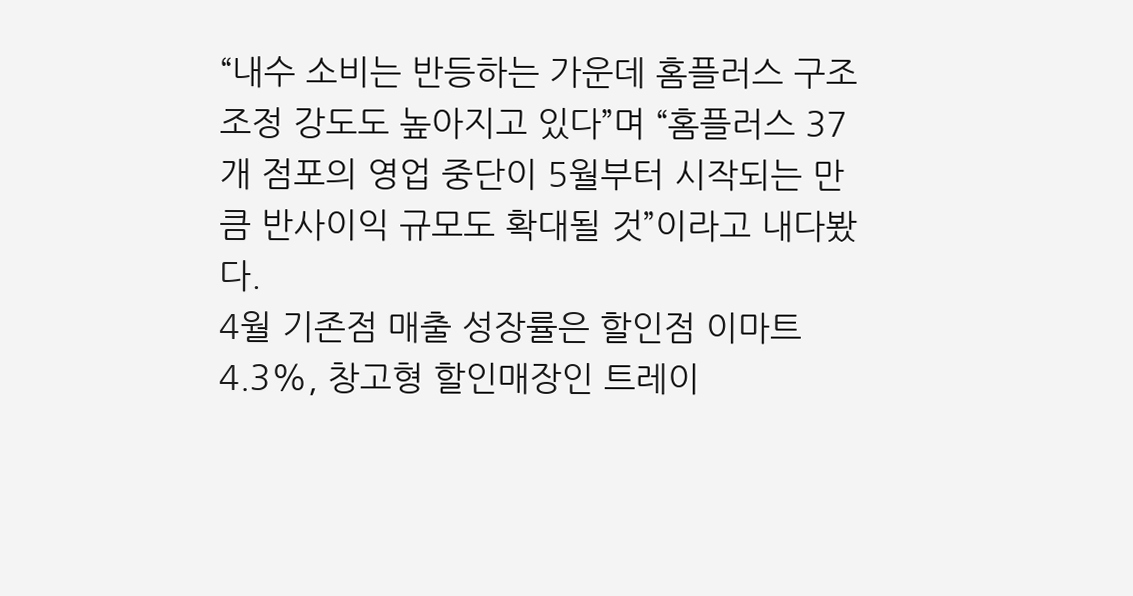“내수 소비는 반등하는 가운데 홈플러스 구조조정 강도도 높아지고 있다”며 “홈플러스 37개 점포의 영업 중단이 5월부터 시작되는 만큼 반사이익 규모도 확대될 것”이라고 내다봤다.
4월 기존점 매출 성장률은 할인점 이마트 4.3%, 창고형 할인매장인 트레이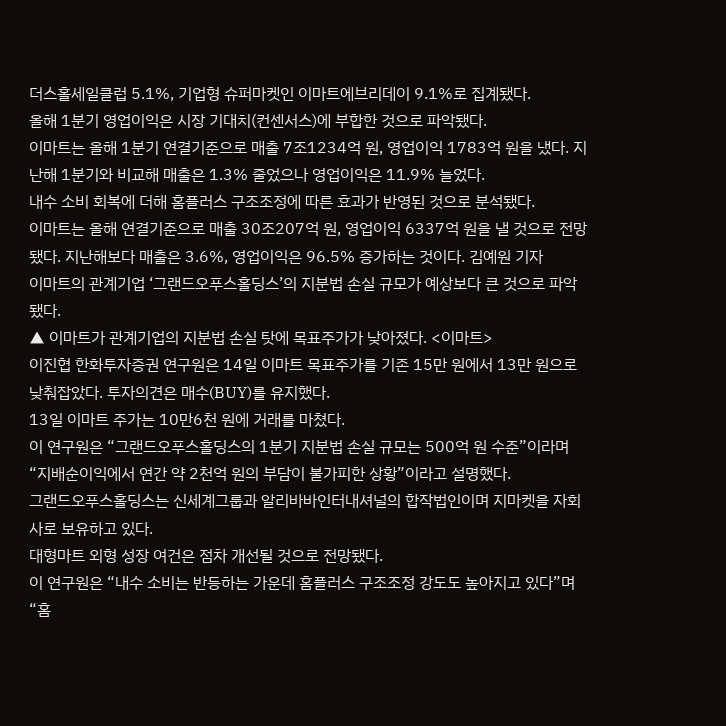더스홀세일클럽 5.1%, 기업형 슈퍼마켓인 이마트에브리데이 9.1%로 집계됐다.
올해 1분기 영업이익은 시장 기대치(컨센서스)에 부합한 것으로 파악됐다.
이마트는 올해 1분기 연결기준으로 매출 7조1234억 원, 영업이익 1783억 원을 냈다. 지난해 1분기와 비교해 매출은 1.3% 줄었으나 영업이익은 11.9% 늘었다.
내수 소비 회복에 더해 홈플러스 구조조정에 따른 효과가 반영된 것으로 분석됐다.
이마트는 올해 연결기준으로 매출 30조207억 원, 영업이익 6337억 원을 낼 것으로 전망됐다. 지난해보다 매출은 3.6%, 영업이익은 96.5% 증가하는 것이다. 김예원 기자
이마트의 관계기업 ‘그랜드오푸스홀딩스’의 지분법 손실 규모가 예상보다 큰 것으로 파악됐다.
▲ 이마트가 관계기업의 지분법 손실 탓에 목표주가가 낮아졌다. <이마트>
이진협 한화투자증권 연구원은 14일 이마트 목표주가를 기존 15만 원에서 13만 원으로 낮춰잡았다. 투자의견은 매수(BUY)를 유지했다.
13일 이마트 주가는 10만6천 원에 거래를 마쳤다.
이 연구원은 “그랜드오푸스홀딩스의 1분기 지분법 손실 규모는 500억 원 수준”이라며 “지배순이익에서 연간 약 2천억 원의 부담이 불가피한 상황”이라고 설명했다.
그랜드오푸스홀딩스는 신세계그룹과 알리바바인터내셔널의 합작법인이며 지마켓을 자회사로 보유하고 있다.
대형마트 외형 성장 여건은 점차 개선될 것으로 전망됐다.
이 연구원은 “내수 소비는 반등하는 가운데 홈플러스 구조조정 강도도 높아지고 있다”며 “홈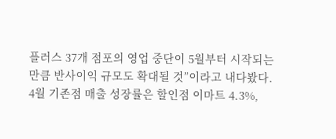플러스 37개 점포의 영업 중단이 5월부터 시작되는 만큼 반사이익 규모도 확대될 것”이라고 내다봤다.
4월 기존점 매출 성장률은 할인점 이마트 4.3%,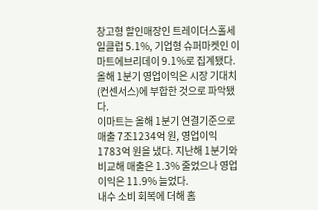창고형 할인매장인 트레이더스홀세일클럽 5.1%, 기업형 슈퍼마켓인 이마트에브리데이 9.1%로 집계됐다.
올해 1분기 영업이익은 시장 기대치(컨센서스)에 부합한 것으로 파악됐다.
이마트는 올해 1분기 연결기준으로 매출 7조1234억 원, 영업이익 1783억 원을 냈다. 지난해 1분기와 비교해 매출은 1.3% 줄었으나 영업이익은 11.9% 늘었다.
내수 소비 회복에 더해 홈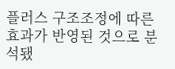플러스 구조조정에 따른 효과가 반영된 것으로 분석됐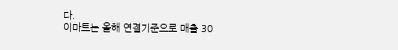다.
이마트는 올해 연결기준으로 매출 30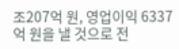조207억 원, 영업이익 6337억 원을 낼 것으로 전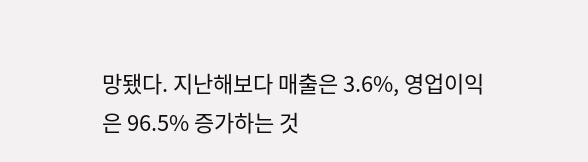망됐다. 지난해보다 매출은 3.6%, 영업이익은 96.5% 증가하는 것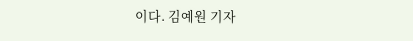이다. 김예원 기자